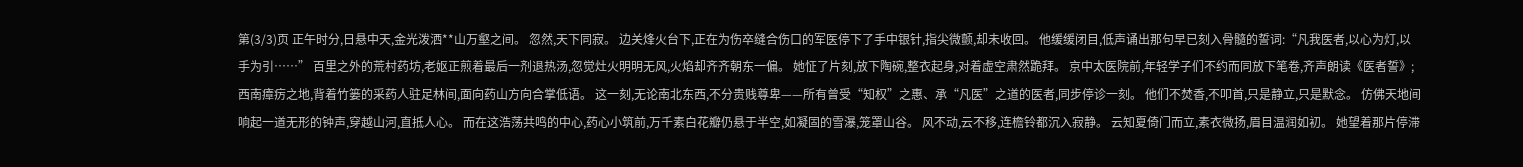第(3/3)页 正午时分,日悬中天,金光泼洒**山万壑之间。 忽然,天下同寂。 边关烽火台下,正在为伤卒缝合伤口的军医停下了手中银针,指尖微颤,却未收回。 他缓缓闭目,低声诵出那句早已刻入骨髓的誓词:“凡我医者,以心为灯,以手为引……” 百里之外的荒村药坊,老妪正煎着最后一剂退热汤,忽觉灶火明明无风,火焰却齐齐朝东一偏。 她怔了片刻,放下陶碗,整衣起身,对着虚空肃然跪拜。 京中太医院前,年轻学子们不约而同放下笔卷,齐声朗读《医者誓》;西南瘴疠之地,背着竹篓的采药人驻足林间,面向药山方向合掌低语。 这一刻,无论南北东西,不分贵贱尊卑——所有曾受“知权”之惠、承“凡医”之道的医者,同步停诊一刻。 他们不焚香,不叩首,只是静立,只是默念。 仿佛天地间响起一道无形的钟声,穿越山河,直抵人心。 而在这浩荡共鸣的中心,药心小筑前,万千素白花瓣仍悬于半空,如凝固的雪瀑,笼罩山谷。 风不动,云不移,连檐铃都沉入寂静。 云知夏倚门而立,素衣微扬,眉目温润如初。 她望着那片停滞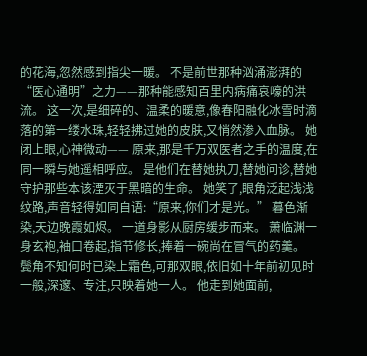的花海,忽然感到指尖一暖。 不是前世那种汹涌澎湃的“医心通明”之力——那种能感知百里内病痛哀嚎的洪流。 这一次,是细碎的、温柔的暖意,像春阳融化冰雪时滴落的第一缕水珠,轻轻拂过她的皮肤,又悄然渗入血脉。 她闭上眼,心神微动—— 原来,那是千万双医者之手的温度,在同一瞬与她遥相呼应。 是他们在替她执刀,替她问诊,替她守护那些本该湮灭于黑暗的生命。 她笑了,眼角泛起浅浅纹路,声音轻得如同自语:“原来,你们才是光。” 暮色渐染,天边晚霞如烬。 一道身影从厨房缓步而来。 萧临渊一身玄袍,袖口卷起,指节修长,捧着一碗尚在冒气的药羹。 鬓角不知何时已染上霜色,可那双眼,依旧如十年前初见时一般,深邃、专注,只映着她一人。 他走到她面前,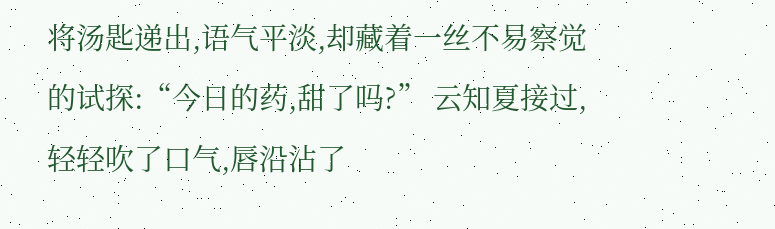将汤匙递出,语气平淡,却藏着一丝不易察觉的试探:“今日的药,甜了吗?” 云知夏接过,轻轻吹了口气,唇沿沾了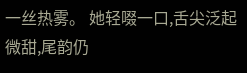一丝热雾。 她轻啜一口,舌尖泛起微甜,尾韵仍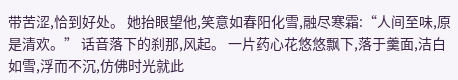带苦涩,恰到好处。 她抬眼望他,笑意如春阳化雪,融尽寒霜:“人间至味,原是清欢。” 话音落下的刹那,风起。 一片药心花悠悠飘下,落于羹面,洁白如雪,浮而不沉,仿佛时光就此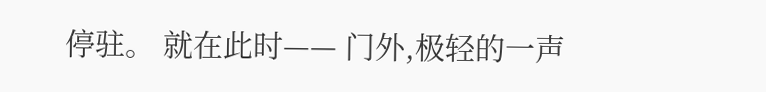停驻。 就在此时—— 门外,极轻的一声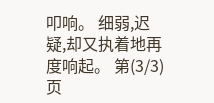叩响。 细弱,迟疑,却又执着地再度响起。 第(3/3)页